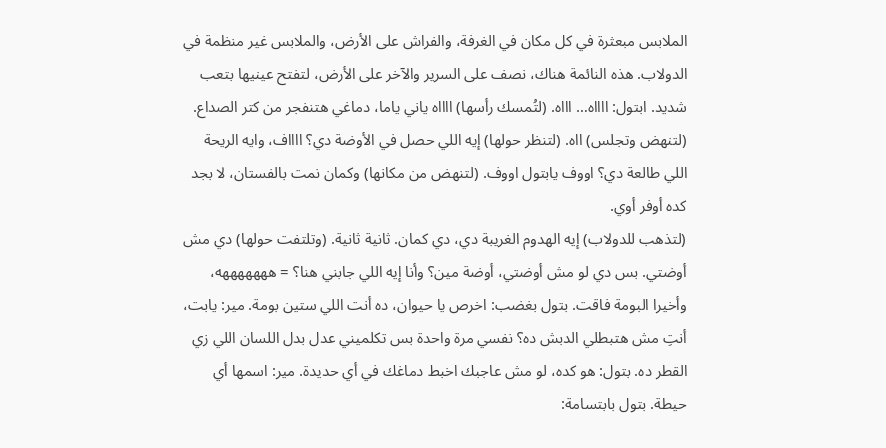الملابس مبعثرة في كل مكان في الغرفة، والفراش على الأرض، والملابس غير منظمة في الدولاب. هذه النائمة هناك، نصف على السرير والآخر على الأرض، لتفتح عينيها بتعب شديد. ابتول: ااااه… اااه. (لتُمسك رأسها) ااااه ياني ياما، دماغي هتنفجر من كتر الصداع. (لتنهض وتجلس) ااه. (لتنظر حولها) إيه اللي حصل في الأوضة دي؟ ااااف، وايه الريحة اللي طالعة دي؟ اووف يابتول اووف. (لتنهض من مكانها) وكمان نمت بالفستان، لا بجد كده أوفر أوي.
(لتذهب للدولاب) إيه الهدوم الغريبة دي، دي كمان. ثانية ثانية. (وتلتفت حولها) دي مش أوضتي. بس دي لو مش أوضتي، أوضة مين؟ وأنا إيه اللي جابني هنا؟ = هههههههه، وأخيرا البومة فاقت. بتول بغضب: اخرص يا حيوان، ده أنت اللي ستين بومة. مير: يابت، أنتِ مش هتبطلي الدبش ده؟ نفسي مرة واحدة بس تكلميني عدل بدل اللسان اللي زي القطر ده. بتول: هو كده، لو مش عاجبك اخبط دماغك في أي حديدة. مير: اسمها أي حيطة. بتول بابتسامة: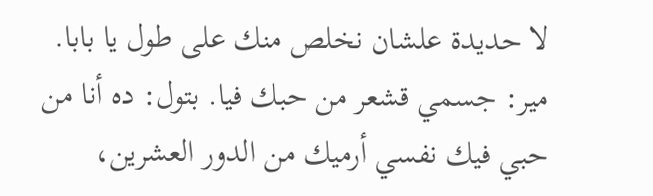لا حديدة علشان نخلص منك على طول يا بابا. مير: جسمي قشعر من حبك فيا. بتول: ده أنا من حبي فيك نفسي أرميك من الدور العشرين،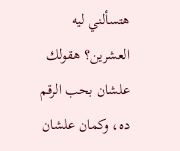هتسألني ليه العشرين؟ هقولك علشان بحب الرقم ده، وكمان علشان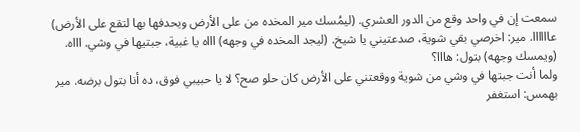سمعت إن في واحد وقع من الدور العشري. (ليمُسك مير المخده من على الأرض ويحدفها بها لتقع على الأرض) عاااااا. مير: اخرصي بقي شوية، صدعتيني يا شيخ. (ليجد المخده في وجهه) اااه يا غبية، جبتيها في وشي. اااه. (ويمسك وجهه) بتول: هااا؟
ولما أنت جبتها في وشي من شوية ووقعتني على الأرض كان حلو صح؟ لا يا حبيبي فوق، ده أنا بتول برضه. مير بهمس: استغفر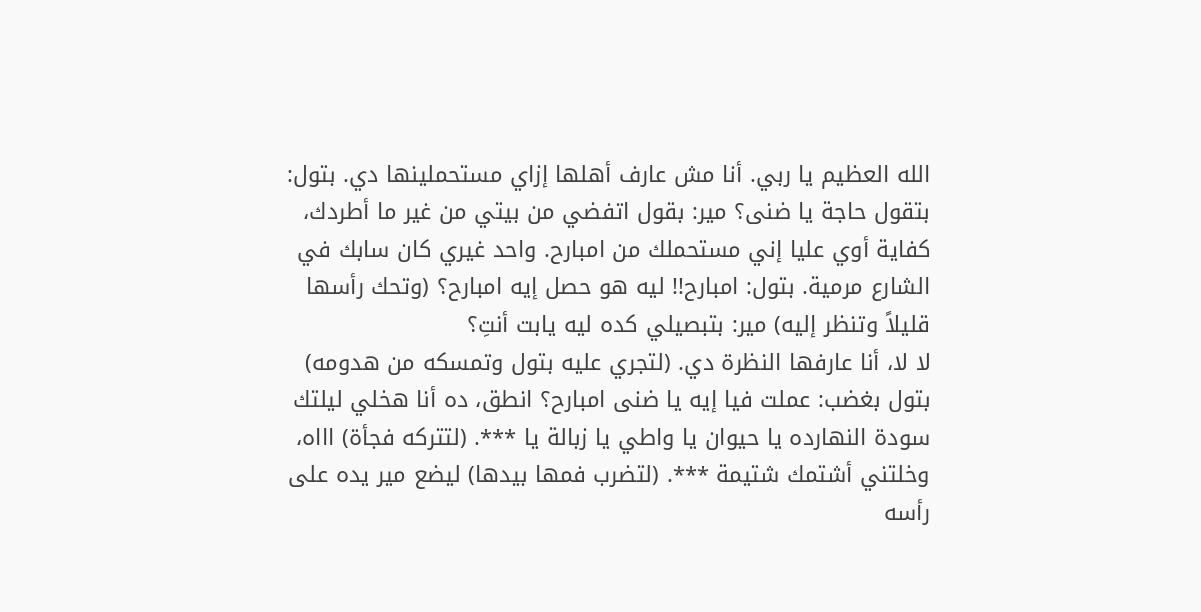الله العظيم يا ربي. أنا مش عارف أهلها إزاي مستحملينها دي. بتول: بتقول حاجة يا ضنى؟ مير: بقول اتفضي من بيتي من غير ما أطردك، كفاية أوي عليا إني مستحملك من امبارح. واحد غيري كان سابك في الشارع مرمية. بتول: امبارح!! ليه هو حصل إيه امبارح؟ (وتحك رأسها قليلاً وتنظر إليه) مير: بتبصيلي كده ليه يابت أنتِ؟
لا لا، أنا عارفها النظرة دي. (لتجري عليه بتول وتمسكه من هدومه) بتول بغضب: عملت فيا إيه يا ضنى امبارح؟ انطق، ده أنا هخلي ليلتك سودة النهارده يا حيوان يا واطي يا زبالة يا ***. (لتتركه فجأة) اااه، وخلتني أشتمك شتيمة ***. (لتضرب فمها بيدها) ليضع مير يده على رأسه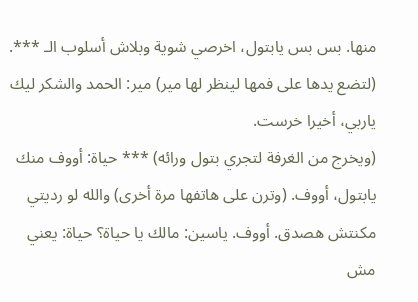منها. بس بس يابتول، اخرصي شوية وبلاش أسلوب الـ ***. (لتضع يدها على فمها لينظر لها مير) مير: الحمد والشكر ليك ياربي، أخيرا خرست.
(ويخرج من الغرفة لتجري بتول ورائه) *** حياة: أووف منك يابتول، أووف. (وترن على هاتفها مرة أخرى) والله لو رديتي مكنتش هصدق. أووف. ياسين: مالك يا حياة؟ حياة: يعني مش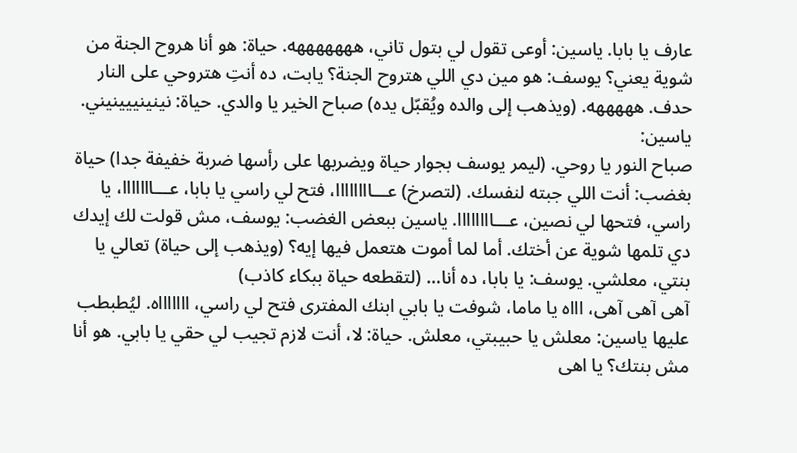عارف يا بابا. ياسين: أوعى تقول لي بتول تاني، هههههههه. حياة: هو أنا هروح الجنة من شوية يعني؟ يوسف: هو مين دي اللي هتروح الجنة؟ يابت، ده أنتِ هتروحي على النار حدف. هههههه. (ويذهب إلى والده ويُقبّل يده) صباح الخير يا والدي. حياة: نينينييينيني. ياسين:
صباح النور يا روحي. (ليمر يوسف بجوار حياة ويضربها على رأسها ضربة خفيفة جدا) حياة بغضب: أنت اللي جبته لنفسك. (لتصرخ) عـــاااااااا، فتح لي راسي يا بابا، عـــااااااا، يا راسي، فتحها لي نصين، عـــاااااااا. ياسين ببعض الغضب: يوسف، مش قولت لك إيدك دي تلمها شوية عن أختك. أما لما أموت هتعمل فيها إيه؟ (ويذهب إلى حياة) تعالي يا بنتي، معلشي. يوسف: يا بابا، ده أنا… (لتقطعه حياة ببكاء كاذب)
آهى آهى آهى، اااه يا ماما، شوفت يا بابي ابنك المفترى فتح لي راسي، اااااااه. ليُطبطب عليها ياسين: معلش يا حبيبتي، معلش. حياة: لا، أنت لازم تجيب لي حقي يا بابي. هو أنا مش بنتك؟ يا اهى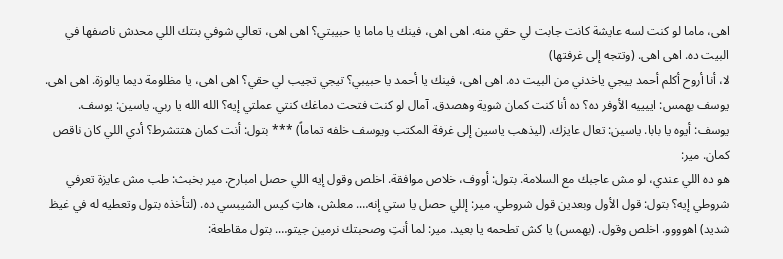اهى، ماما لو كنت لسه عايشة كانت جابت لي حقي منه. اهى اهى، فينك يا ماما يا حبيبتي؟ اهى اهى، تعالي شوفي بنتك اللي محدش ناصفها في البيت ده. اهى اهى. (وتتجه إلى غرفتها)
لا، أنا أروح أكلم أحمد ييجي ياخدني من البيت ده. اهى اهى، فينك يا أحمد يا حبيبي؟ تيجي تجيب لي حقي؟ اهى اهى، يا مظلومة ديما يالوزة. اهى اهى. يوسف بهمس: اييييه الأوفر ده؟ ده أنا كنت كمان شوية وهصدق. آمال لو كنت فتحت دماغك كنتي عملتي إيه؟ الله الله يا ربي. ياسين: يوسف. يوسف: أيوه يا بابا. ياسين: تعال عايزك. (ليذهب ياسين إلى غرفة المكتب ويوسف خلفه تماماً) *** بتول: أنت كمان هتتشرط؟ أدي اللي كان ناقص كمان. مير:
هو ده اللي عندي، لو مش عاجبك مع السلامة. بتول: أووف، خلاص موافقة. اخلص وقول إيه اللي حصل امبارح. مير بخبث: طب مش عايزة تعرفي شروطي إيه؟ بتول: قول الأول وبعدين قول شروطي. مير: إللي حصل يا ستي إنه…. معلش، هاتِ كيس الشيبسي ده. (لتأخذه بتول وتعطيه له في غيظ شديد) اهوووو. اخلص وقول. (بهمس) يا كش تطحمه يا بعيد. مير: لما أنتِ وصحبتك نرمين جيتو…. بتول مقاطعة: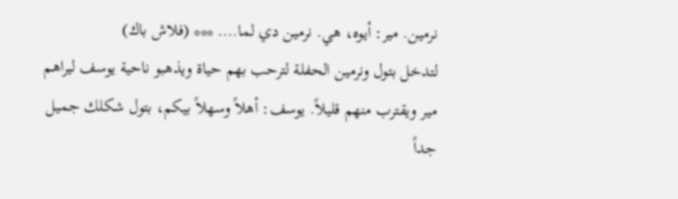نرمين. مير: أيوه، هي. نرمين دي لما…. *** (فلاش باك)
لتدخل بتول ونرمين الحفلة لترحب بهم حياة ويذهبو ناحية يوسف ليراهم مير ويقترب منهم قليلاً. يوسف: أهلاً وسهلاً بيكم، بتول شكلك جميل جداً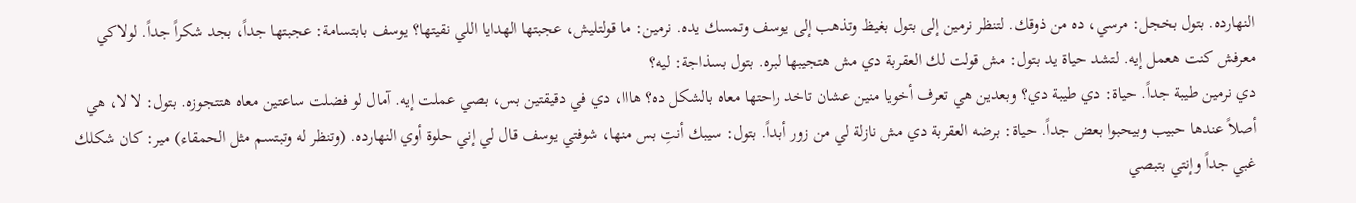النهارده. بتول بخجل: مرسي، ده من ذوقك. لتنظر نرمين إلى بتول بغيظ وتذهب إلى يوسف وتمسك يده. نرمين: ما قولتليش، عجبتها الهدايا اللي نقيتها؟ يوسف بابتسامة: عجبتها جداً، بجد شكراً جداً. لولاكي معرفش كنت هعمل إيه. لتشد حياة يد بتول: مش قولت لك العقربة دي مش هتجيبها لبره. بتول بسذاجة: ليه؟
دي نرمين طيبة جداً. حياة: دي طيبة دي؟ وبعدين هي تعرف أخويا منين عشان تاخد راحتها معاه بالشكل ده؟ هااا، دي في دقيقتين بس، بصي عملت إيه. آمال لو فضلت ساعتين معاه هتتجوزه. بتول: لا لا، هي أصلاً عندها حبيب وبيحبوا بعض جداً. حياة: برضه العقربة دي مش نازلة لي من زور أبداً. بتول: سيبك أنتِ بس منها، شوفتي يوسف قال لي إني حلوة أوي النهارده. (وتنظر له وتبتسم مثل الحمقاء) مير: كان شكلك غبي جداً وإنتي بتبصي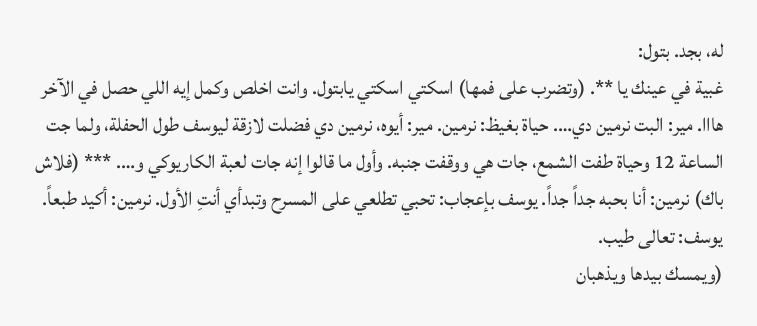له، بجد. بتول:
غبية في عينك يا **. (وتضرب على فمها) اسكتي اسكتي يابتول. وانت اخلص وكمل إيه اللي حصل في الآخر هااا. مير: البت نرمين دي…. حياة بغيظ: نرمين. مير: أيوه، نرمين دي فضلت لازقة ليوسف طول الحفلة، ولما جت الساعة 12 وحياة طفت الشمع، جات هي ووقفت جنبه. وأول ما قالوا إنه جات لعبة الكاريوكي و…. *** (فلاش باك) نرمين: أنا بحبه جداً جداً. يوسف بإعجاب: تحبي تطلعي على المسرح وتبدأي أنتِ الأول. نرمين: أكيد طبعاً. يوسف: تعالى طيب.
(ويمسك بيدها ويذهبان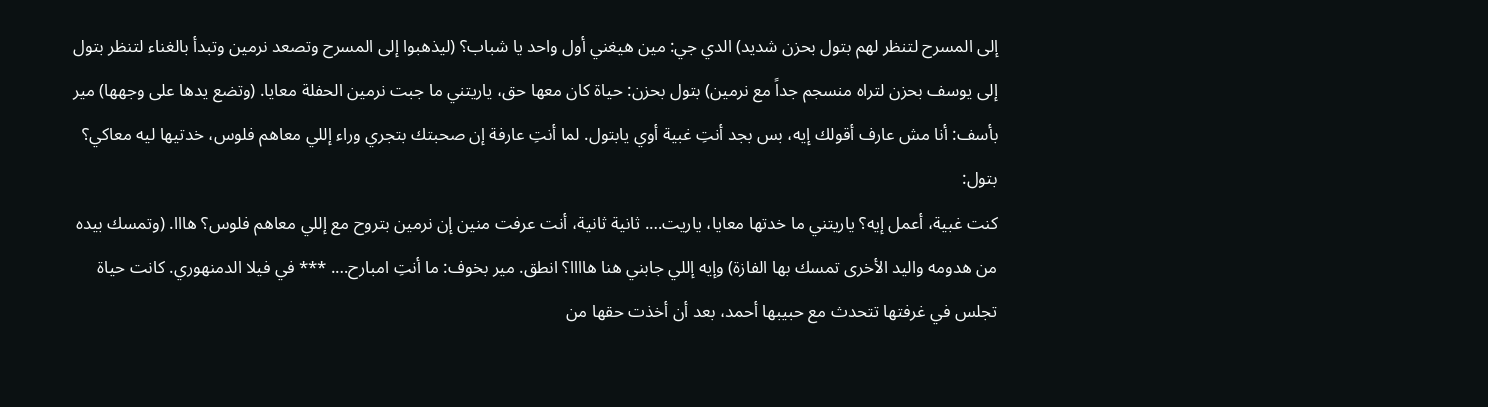إلى المسرح لتنظر لهم بتول بحزن شديد) الدي جي: مين هيغني أول واحد يا شباب؟ (ليذهبوا إلى المسرح وتصعد نرمين وتبدأ بالغناء لتنظر بتول إلى يوسف بحزن لتراه منسجم جداً مع نرمين) بتول بحزن: حياة كان معها حق، ياريتني ما جبت نرمين الحفلة معايا. (وتضع يدها على وجهها) مير بأسف: أنا مش عارف أقولك إيه، بس بجد أنتِ غبية أوي يابتول. لما أنتِ عارفة إن صحبتك بتجري وراء إللي معاهم فلوس، خدتيها ليه معاكي؟ بتول:
كنت غبية، أعمل إيه؟ ياريتني ما خدتها معايا، ياريت…. ثانية ثانية، أنت عرفت منين إن نرمين بتروح مع إللي معاهم فلوس؟ هااا. (وتمسك بيده من هدومه واليد الأخرى تمسك بها الفازة) وإيه إللي جابني هنا هاااا؟ انطق. مير بخوف: ما أنتِ امبارح…. *** في فيلا الدمنهوري. كانت حياة تجلس في غرفتها تتحدث مع حبيبها أحمد، بعد أن أخذت حقها من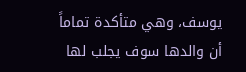يوسف، وهي متأكدة تماماً أن والدها سوف يجلب لها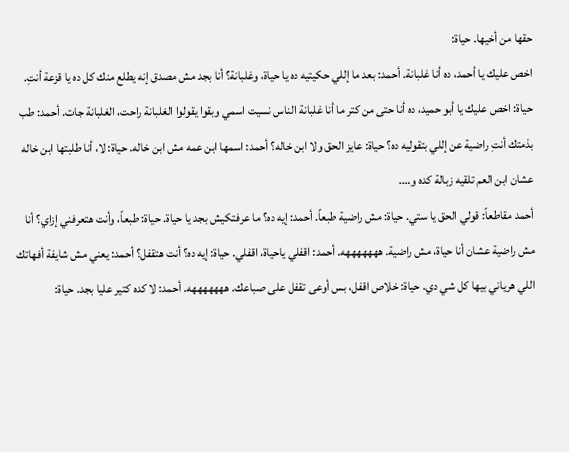حقها من أخيها. حياة:
اخص عليك يا أحمد، ده أنا غلبانة. أحمد: بعد ما إللي حكيتيه ده يا حياة، وغلبانة؟ أنا بجد مش مصدق إنه يطلع منك كل ده يا قزعة أنتِ. حياة: اخص عليك يا أبو حميد، ده أنا حتى من كتر ما أنا غلبانة الناس نسيت اسمي وبقوا يقولوا الغلبانة راحت، الغلبانة جات. أحمد: طب بذمتك أنتِ راضية عن إللي بتقوليه ده؟ حياة: عايز الحق ولا ابن خاله؟ أحمد: اسمها ابن عمه مش ابن خاله. حياة: لا، أنا طلبتها ابن خاله عشان ابن العم تلقيه زبالة كده و….
أحمد مقاطعاً: قولي الحق يا ستي. حياة: مش راضية طبعاً. أحمد: إيه ده؟ ما عرفتكيش بجد يا حياة. حياة: طبعاً، وأنت هتعرفني إزاي؟ أنا مش راضية عشان أنا حياة، مش راضية. هههههههه. أحمد: اقفلي ياحياة، اقفلي. حياة: إيه ده؟ أنت هتقفل؟ أحمد: يعني مش شايفة أفهاتك اللي هرياني بيها كل شي دي. حياة: خلاص اقفل، بس أوعى تقفل على صباعك. هههههههه. أحمد: لا كده كتير عليا بجد. حياة: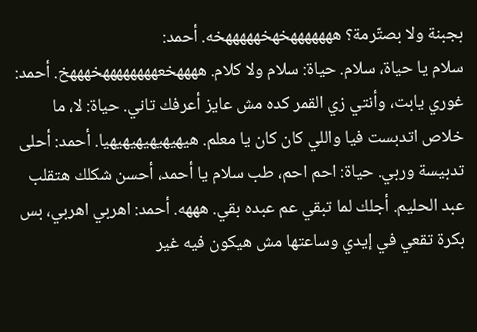بجبنة ولا بصتّرمة؟ هههههههخهخهههههخه. أحمد:
سلام يا حياة، سلام. حياة: سلام ولا كلام. ههههخعههههههههخهههخ. أحمد: غوري يابت، وأنتي زي القمر كده مش عايز أعرفك تاني. حياة: لا، ما خلاص اتدبست فيا واللي كان كان يا معلم. هيهيهيهيهيهيهيا. أحمد: أحلى تدبيسة وربي. حياة: احم احم، طب سلام يا أحمد، أحسن شكلك هتقلب عبد الحليم. أجلك لما تبقي عم عبده بقي. هههه. أحمد: اهربي اهربي، بس بكرة تقعي في إيدي وساعتها مش هيكون فيه غير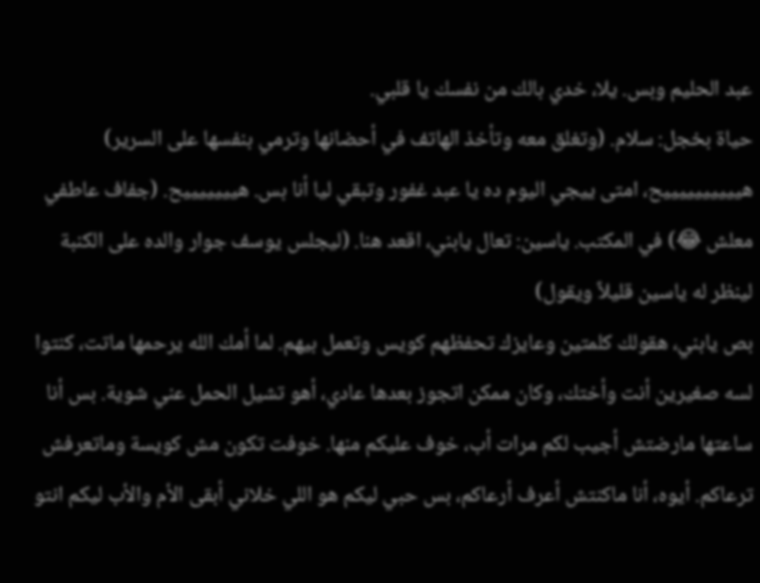عبد الحليم وبس. يلا، خدي بالك من نفسك يا قلبي.
حياة بخجل: سلام. (وتغلق معه وتأخذ الهاتف في أحضانها وترمي بنفسها على السرير) هييييييييييح، امتى ييجي اليوم ده يا عبد غفور وتبقي ليا أنا بس. هيييييييح. (جفاف عاطفي معلش 😂) في المكتب. ياسين: تعال يابني، اقعد هنا. (ليجلس يوسف جوار والده على الكنبة لينظر له ياسين قليلاً ويقول)
بص يابني، هقولك كلمتين وعايزك تحفظهم كويس وتعمل بيهم. لما أمك الله يرحمها ماتت، كنتوا لسه صغيرين أنت وأختك، وكان ممكن اتجوز بعدها عادي، أهو تشيل الحمل عني شوية. بس أنا ساعتها مارضتش أجيب لكم مرات أب، خوف عليكم منها. خوفت تكون مش كويسة وماتعرفش ترعاكم. أيوه، أنا ماكنتش أعرف أرعاكم، بس حبي ليكم هو اللي خلاني أبقى الأم والأب ليكم انتو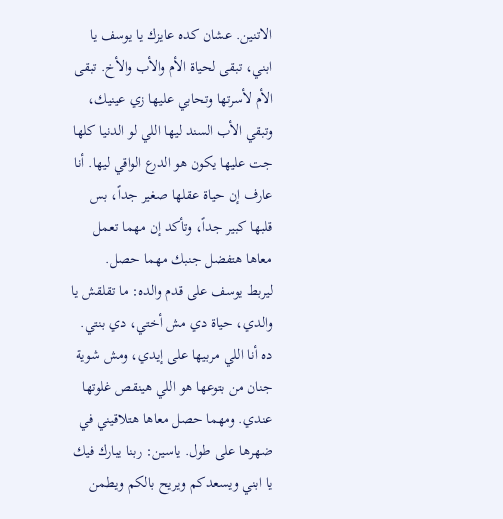الاتنين. عشان كده عايزك يا يوسف يا ابني، تبقى لحياة الأم والأب والأخ. تبقى الأم لأسرتها وتحابي عليها زي عينيك، وتبقي الأب السند ليها اللي لو الدنيا كلها جت عليها يكون هو الدرع الواقي ليها. أنا عارف إن حياة عقلها صغير جداً، بس قلبها كبير جداً، وتأكد إن مهما تعمل معاها هتفضل جنبك مهما حصل.
ليربط يوسف على قدم والده: ما تقلقش يا والدي، حياة دي مش أختي، دي بنتي. ده أنا اللي مربيها على إيدي، ومش شوية جنان من بتوعها هو اللي هينقص غلوتها عندي. ومهما حصل معاها هتلاقيني في ضهرها على طول. ياسين: ربنا يبارك فيك يا ابني ويسعدكم ويريح بالكم ويطمن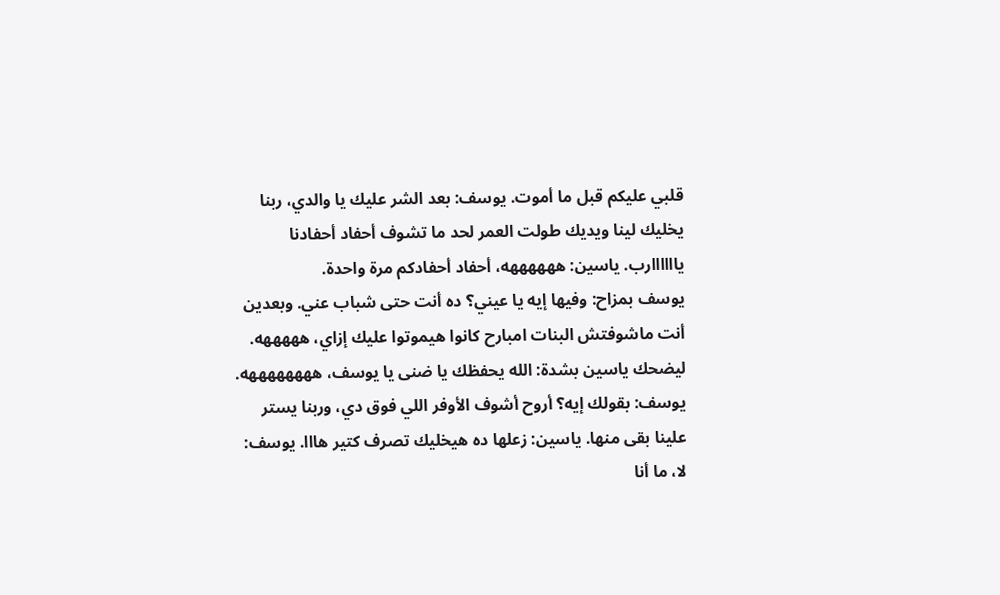قلبي عليكم قبل ما أموت. يوسف: بعد الشر عليك يا والدي، ربنا يخليك لينا ويديك طولت العمر لحد ما تشوف أحفاد أحفادنا ياااااارب. ياسين: ههههههه، أحفاد أحفادكم مرة واحدة.
يوسف بمزاح: وفيها إيه يا عيني؟ ده أنت حتى شباب عني. وبعدين أنت ماشوفتش البنات امبارح كانوا هيموتوا عليك إزاي، هههههه. ليضحك ياسين بشدة: الله يحفظك يا ضنى يا يوسف، ههههههههه. يوسف: بقولك إيه؟ أروح أشوف الأوفر اللي فوق دي، وربنا يستر علينا بقى منها. ياسين: زعلها ده هيخليك تصرف كتير هااا. يوسف: لا، ما أنا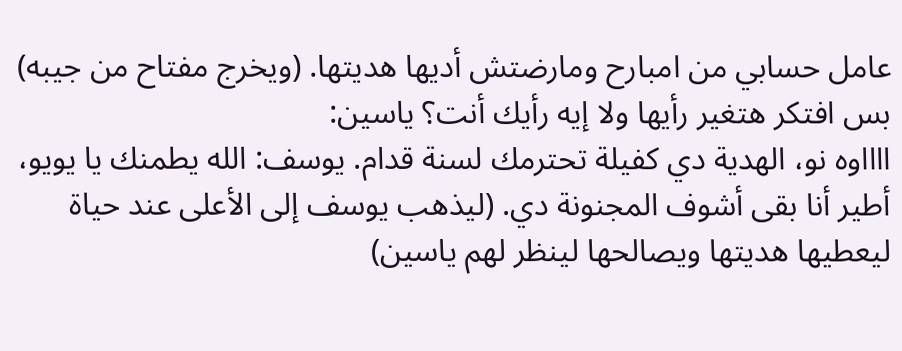عامل حسابي من امبارح ومارضتش أديها هديتها. (ويخرج مفتاح من جيبه) بس افتكر هتغير رأيها ولا إيه رأيك أنت؟ ياسين:
ااااوه نو، الهدية دي كفيلة تحترمك لسنة قدام. يوسف: الله يطمنك يا يويو، أطير أنا بقى أشوف المجنونة دي. (ليذهب يوسف إلى الأعلى عند حياة ليعطيها هديتها ويصالحها لينظر لهم ياسين)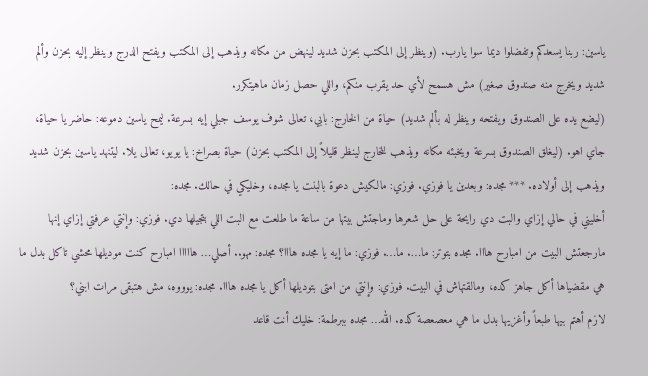ياسين: ربنا يسعدكم وتفضلوا ديما سوا يارب. (وينظر إلى المكتب بحزن شديد لينهض من مكانه ويذهب إلى المكتب ويفتح الدرج وينظر إليه بحزن وألم شديد ويخرج منه صندوق صغير) مش هسمح لأي حد يقرب منكم، واللي حصل زمان ماهيتكرر.
(ليضع يده على الصندوق ويفتحه وينظر له بألم شديد) حياة من الخارج: بابي، تعالى شوف يوسف جبلي إيه بسرعة. ليمح ياسين دموعه: حاضر يا حياة، جاي اهو. (ليغلق الصندوق بسرعة ويخبئه مكانه ويذهب للخارج لينظر قليلاً إلى المكتب بحزن) حياة بصراخ: يا يويو، تعالى يلا. ليتنهد ياسين بحزن شديد ويذهب إلى أولاده. *** مجده: وبعدين يا فوزي. فوزي: مالكيش دعوة بالبنت يا مجده، وخليكي في حالك. مجده:
أخليني في حالي إزاي والبت دي رايحة على حل شعرها وماجتش بيتها من ساعة ما طلعت مع البت اللي بتجيلها دي. فوزي: وإنتي عرفتي إزاي إنها مارجعتش البيت من امبارح هااا. مجده بتوتر: ما…. ما…. فوزي: ما إيه يا مجده هااا؟ مجده: مهو.. أصلي… هااااا امبارح كنت موديلها محشي تاكل بدل ما هي مقضياها أكل جاهز كده، ومالقتهاش في البيت. فوزي: وإنتي من امتى بتوديلها أكل يا مجده هااا. مجده: يوووه، مش هتبقى مرات ابني؟
لازم أهتم بيها طبعاً وأغزيها بدل ما هي معصعصة كده. الله… مجده ببرطمة: خليك أنت قاعد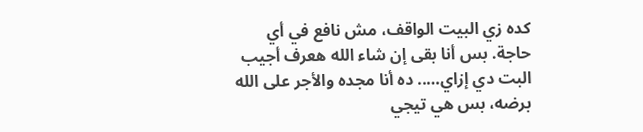كده زي البيت الواقف، مش نافع في أي حاجة. بس أنا بقى إن شاء الله هعرف أجيب البت دي إزاي….. ده أنا مجده والأجر على الله برضه، بس هي تيجي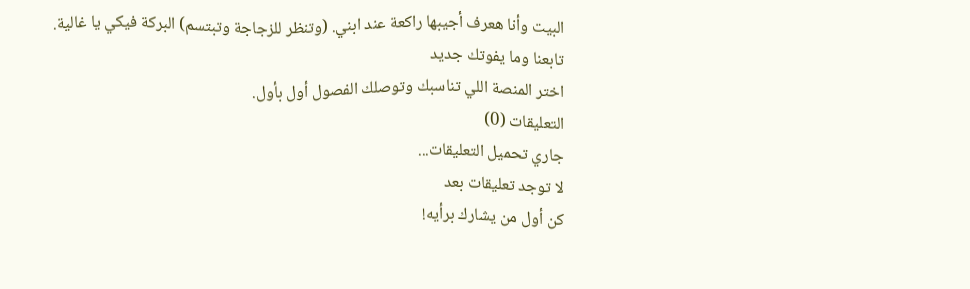البيت وأنا هعرف أجيبها راكعة عند ابني. (وتنظر للزجاجة وتبتسم) البركة فيكي يا غالية.
تابعنا وما يفوتك جديد
اختر المنصة اللي تناسبك وتوصلك الفصول أول بأول.
التعليقات (0)
جاري تحميل التعليقات...
لا توجد تعليقات بعد
كن أول من يشارك برأيه!